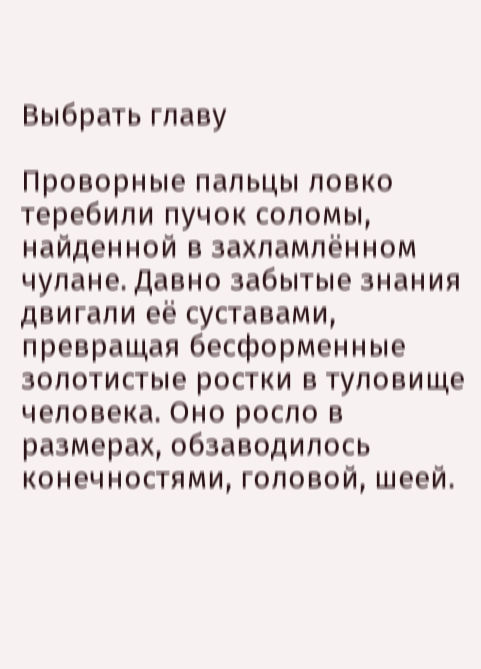Выбрать главу

Проворные пальцы ловко теребили пучок соломы, найденной в захламлённом чулане. Давно забытые знания двигали её суставами, превращая бесформенные золотистые ростки в туловище человека. Оно росло в размерах, обзаводилось конечностями, головой, шеей.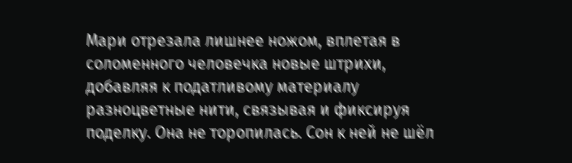Мари отрезала лишнее ножом, вплетая в соломенного человечка новые штрихи, добавляя к податливому материалу разноцветные нити, связывая и фиксируя поделку. Она не торопилась. Сон к ней не шёл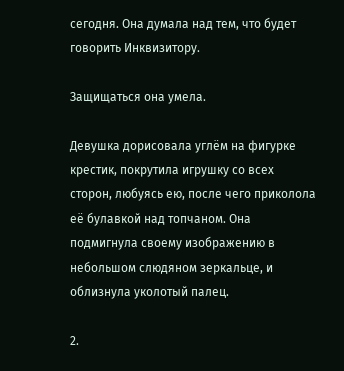сегодня. Она думала над тем, что будет говорить Инквизитору.

Защищаться она умела.

Девушка дорисовала углём на фигурке крестик, покрутила игрушку со всех сторон, любуясь ею, после чего приколола её булавкой над топчаном. Она подмигнула своему изображению в небольшом слюдяном зеркальце, и облизнула уколотый палец.

2.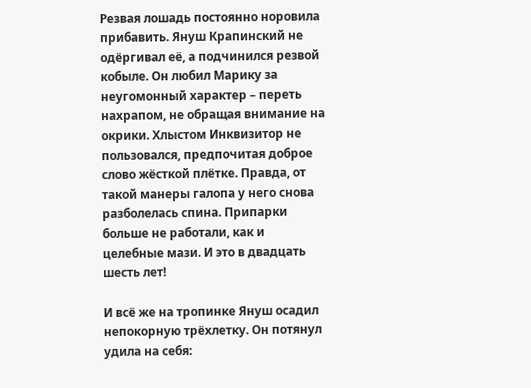Резвая лошадь постоянно норовила прибавить. Януш Крапинский не одёргивал её, а подчинился резвой кобыле. Он любил Марику за неугомонный характер – переть нахрапом, не обращая внимание на окрики. Хлыстом Инквизитор не пользовался, предпочитая доброе слово жёсткой плётке. Правда, от такой манеры галопа у него снова разболелась спина. Припарки больше не работали, как и целебные мази. И это в двадцать шесть лет!

И всё же на тропинке Януш осадил непокорную трёхлетку. Он потянул удила на себя: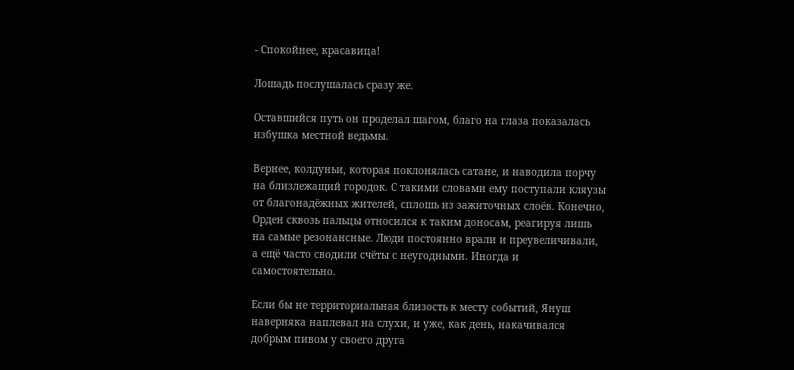- Спокойнее, красавица!

Лошадь послушалась сразу же.

Оставшийся путь он проделал шагом, благо на глаза показалась избушка местной ведьмы.

Вернее, колдуньи, которая поклонялась сатане, и наводила порчу на близлежащий городок. С такими словами ему поступали кляузы от благонадёжных жителей, сплошь из зажиточных слоёв. Конечно, Орден сквозь пальцы относился к таким доносам, реагируя лишь на самые резонансные. Люди постоянно врали и преувеличивали, а ещё часто сводили счёты с неугодными. Иногда и самостоятельно.

Если бы не территориальная близость к месту событий, Януш наверняка наплевал на слухи, и уже, как день, накачивался добрым пивом у своего друга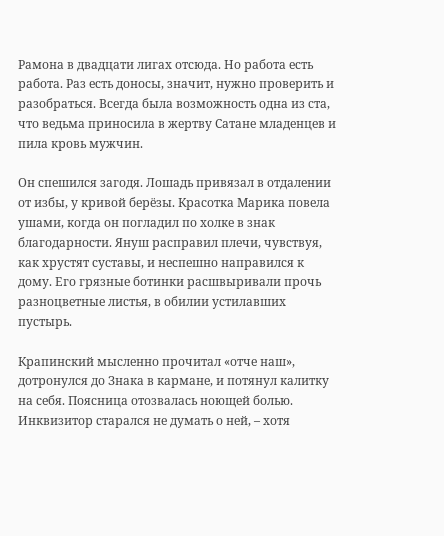Рамона в двадцати лигах отсюда. Но работа есть работа. Раз есть доносы, значит, нужно проверить и разобраться. Всегда была возможность одна из ста, что ведьма приносила в жертву Сатане младенцев и пила кровь мужчин.

Он спешился загодя. Лошадь привязал в отдалении от избы, у кривой берёзы. Красотка Марика повела ушами, когда он погладил по холке в знак благодарности. Януш расправил плечи, чувствуя, как хрустят суставы, и неспешно направился к дому. Его грязные ботинки расшвыривали прочь разноцветные листья, в обилии устилавших пустырь.

Крапинский мысленно прочитал «отче наш», дотронулся до Знака в кармане, и потянул калитку на себя. Поясница отозвалась ноющей болью. Инквизитор старался не думать о ней, – хотя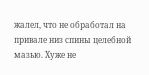жалел, что не обработал на привале низ спины целебной мазью. Хуже не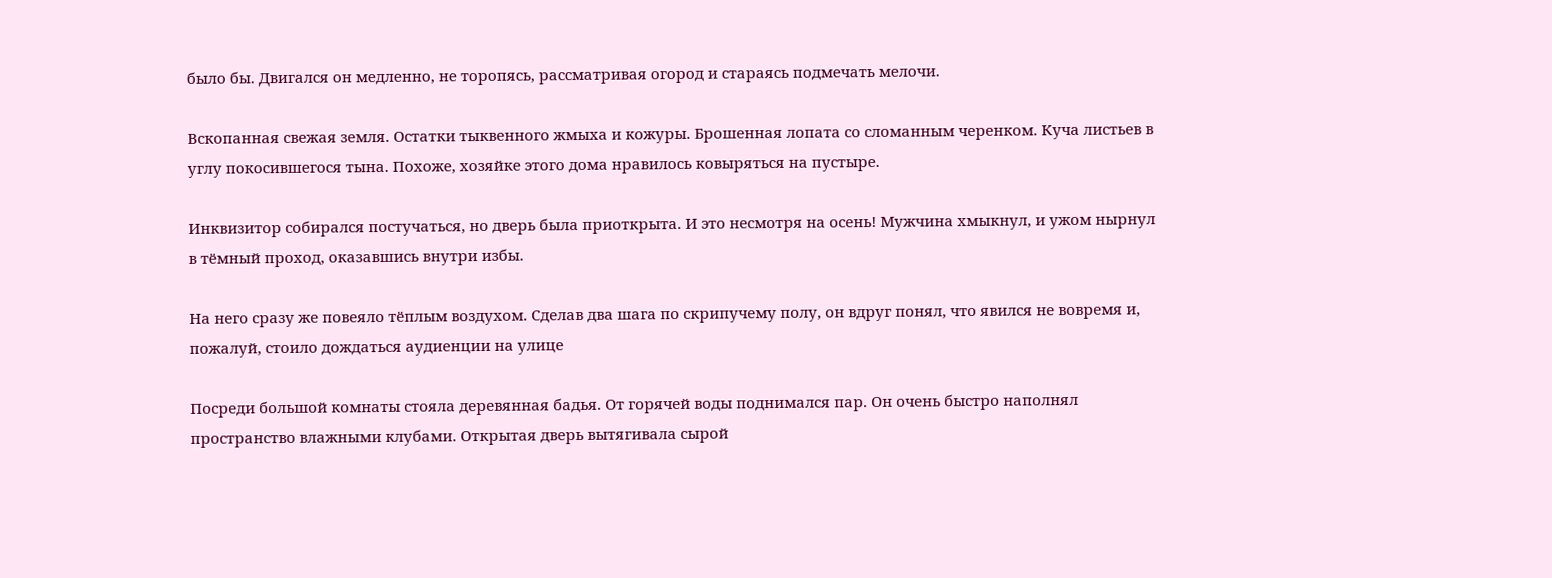было бы. Двигался он медленно, не торопясь, рассматривая огород и стараясь подмечать мелочи.

Вскопанная свежая земля. Остатки тыквенного жмыха и кожуры. Брошенная лопата со сломанным черенком. Куча листьев в углу покосившегося тына. Похоже, хозяйке этого дома нравилось ковыряться на пустыре.

Инквизитор собирался постучаться, но дверь была приоткрыта. И это несмотря на осень! Мужчина хмыкнул, и ужом нырнул в тёмный проход, оказавшись внутри избы.

На него сразу же повеяло тёплым воздухом. Сделав два шага по скрипучему полу, он вдруг понял, что явился не вовремя и, пожалуй, стоило дождаться аудиенции на улице

Посреди большой комнаты стояла деревянная бадья. От горячей воды поднимался пар. Он очень быстро наполнял пространство влажными клубами. Открытая дверь вытягивала сырой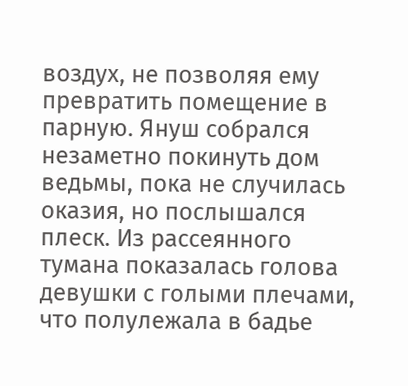воздух, не позволяя ему превратить помещение в парную. Януш собрался незаметно покинуть дом ведьмы, пока не случилась оказия, но послышался плеск. Из рассеянного тумана показалась голова девушки с голыми плечами, что полулежала в бадье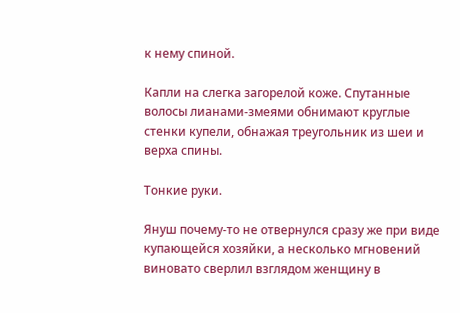к нему спиной.

Капли на слегка загорелой коже. Спутанные волосы лианами-змеями обнимают круглые стенки купели, обнажая треугольник из шеи и верха спины.

Тонкие руки.

Януш почему-то не отвернулся сразу же при виде купающейся хозяйки, а несколько мгновений виновато сверлил взглядом женщину в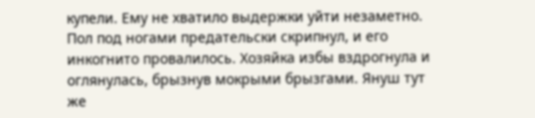купели. Ему не хватило выдержки уйти незаметно. Пол под ногами предательски скрипнул, и его инкогнито провалилось. Хозяйка избы вздрогнула и оглянулась, брызнув мокрыми брызгами. Януш тут же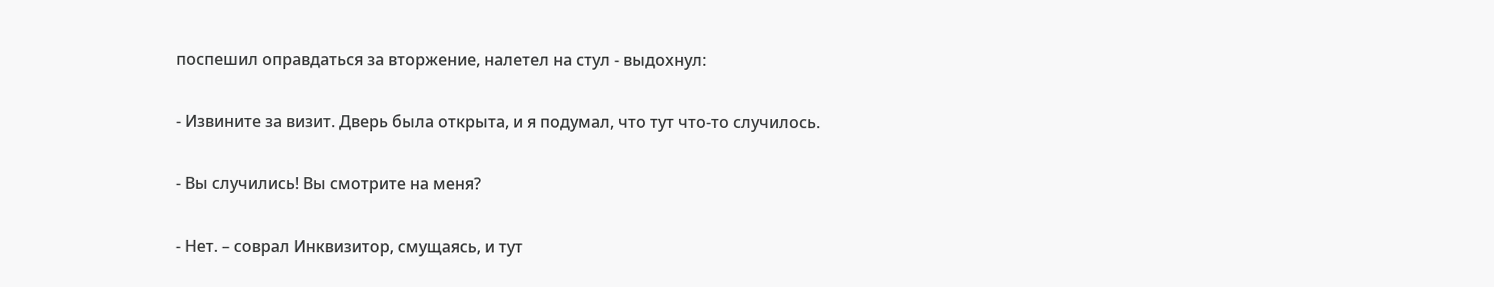поспешил оправдаться за вторжение, налетел на стул - выдохнул:

- Извините за визит. Дверь была открыта, и я подумал, что тут что-то случилось.

- Вы случились! Вы смотрите на меня?

- Нет. – соврал Инквизитор, смущаясь, и тут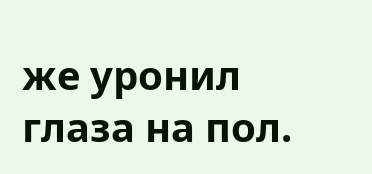же уронил глаза на пол.